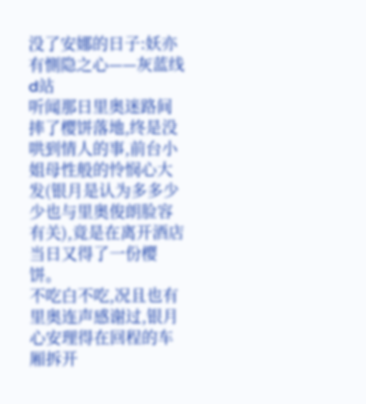没了安娜的日子:妖亦有惻隐之心——灰蓝线d站
听闻那日里奥迷路间摔了樱饼落地,终是没哄到情人的事,前台小姐母性般的怜悯心大发(银月是认为多多少少也与里奥俊朗脸容有关),竟是在离开酒店当日又得了一份樱饼。
不吃白不吃,况且也有里奥连声感谢过,银月心安理得在回程的车厢拆开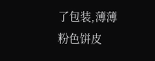了包装,薄薄粉色饼皮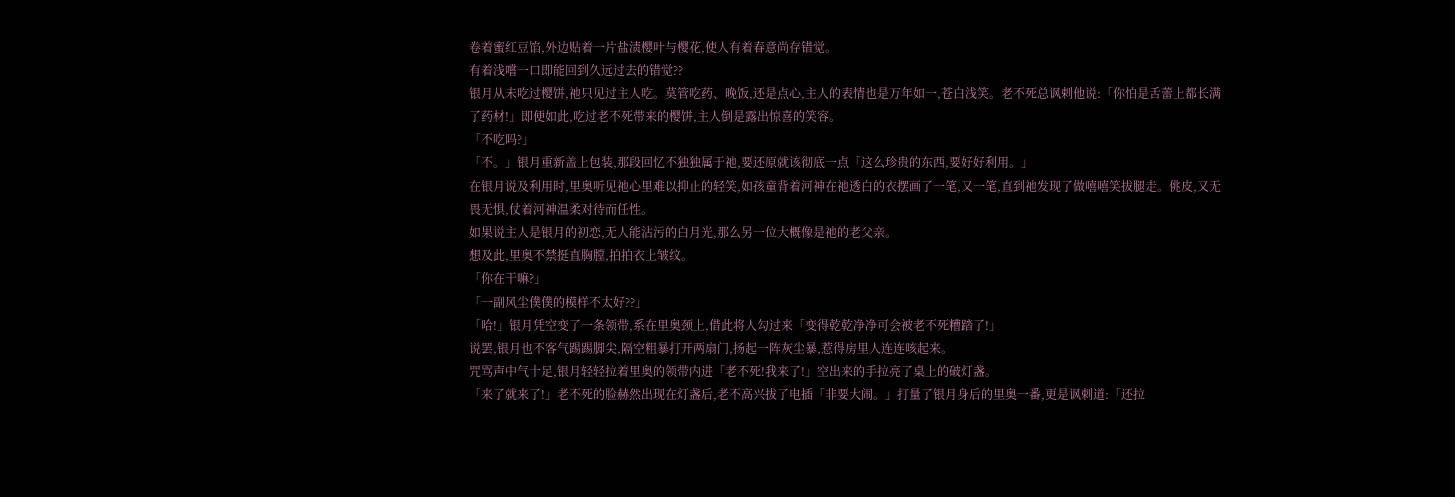卷着蜜红豆馅,外边贴着一片盐渍樱叶与樱花,使人有着春意尚存错觉。
有着浅嚐一口即能回到久远过去的错觉??
银月从未吃过樱饼,祂只见过主人吃。莫管吃药、晚饭,还是点心,主人的表情也是万年如一,苍白浅笑。老不死总讽剌他说:「你怕是舌蕾上都长满了药材!」即便如此,吃过老不死带来的樱饼,主人倒是露出惊喜的笑容。
「不吃吗?」
「不。」银月重新盖上包装,那段回忆不独独属于祂,要还原就该彻底一点「这么珍贵的东西,要好好利用。」
在银月说及利用时,里奥听见祂心里难以抑止的轻笑,如孩童背着河神在祂透白的衣摆画了一笔,又一笔,直到祂发现了做嘻嘻笑拔腿走。佻皮,又无畏无惧,仗着河神温柔对待而任性。
如果说主人是银月的初恋,无人能沾污的白月光,那么另一位大概像是祂的老父亲。
想及此,里奥不禁挺直胸膛,拍拍衣上皱纹。
「你在干嘛?」
「一副风尘僕僕的模样不太好??」
「哈!」银月凭空变了一条领带,系在里奥颈上,借此将人勾过来「变得乾乾净净可会被老不死糟踏了!」
说罢,银月也不客气踢踢脚尖,隔空粗暴打开两扇门,扬起一阵灰尘暴,惹得房里人连连咳起来。
咒骂声中气十足,银月轻轻拉着里奥的领带内进「老不死!我来了!」空出来的手拉亮了桌上的破灯盏。
「来了就来了!」老不死的脸赫然出现在灯盏后,老不高兴拔了电插「非要大闹。」打量了银月身后的里奥一番,更是讽刺道:「还拉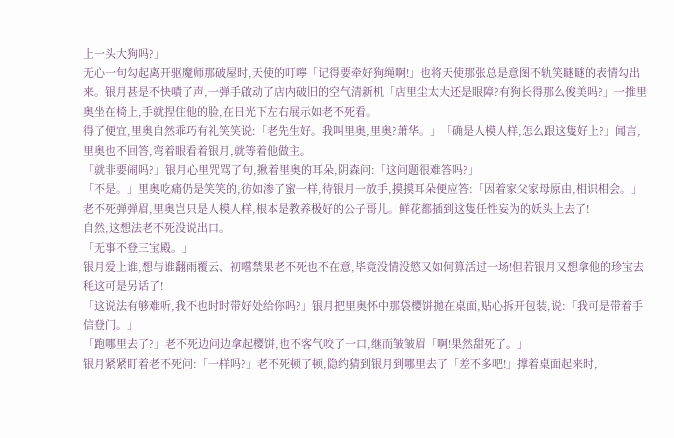上一头大狗吗?」
无心一句勾起离开驱魔师那破屋时,天使的叮嚀「记得要牵好狗绳啊!」也将天使那张总是意图不轨笑瞇瞇的表情勾出来。银月甚是不快嘖了声,一弹手啟动了店内破旧的空气清新机「店里尘太大还是眼障?有狗长得那么俊美吗?」一推里奥坐在椅上,手就捏住他的脸,在日光下左右展示如老不死看。
得了便宜,里奥自然乖巧有礼笑笑说:「老先生好。我叫里奥,里奥?萧华。」「确是人模人样,怎么跟这隻好上?」闻言,里奥也不回答,弯着眼看着银月,就等着他做主。
「就非要闹吗?」银月心里咒骂了句,揪着里奥的耳朵,阴森问:「这问题很难答吗?」
「不是。」里奥吃痛仍是笑笑的,彷如渗了蜜一样,待银月一放手,摸摸耳朵便应答:「因着家父家母原由,相识相会。」
老不死弹弹眉,里奥岂只是人模人样,根本是教养极好的公子哥儿。鲜花都插到这隻任性妄为的妖头上去了!
自然,这想法老不死没说出口。
「无事不登三宝殿。」
银月爱上谁,想与谁翻雨覆云、初嚐禁果老不死也不在意,毕竟没情没慾又如何算活过一场!但若银月又想拿他的珍宝去秏这可是另话了!
「这说法有够难听,我不也时时带好处给你吗?」银月把里奥怀中那袋樱饼拋在桌面,贴心拆开包装,说:「我可是带着手信登门。」
「跑哪里去了?」老不死边问边拿起樱饼,也不客气咬了一口,继而皱皱眉「啊!果然甜死了。」
银月紧紧盯着老不死问:「一样吗?」老不死顿了顿,隐约猜到银月到哪里去了「差不多吧!」撑着桌面起来时,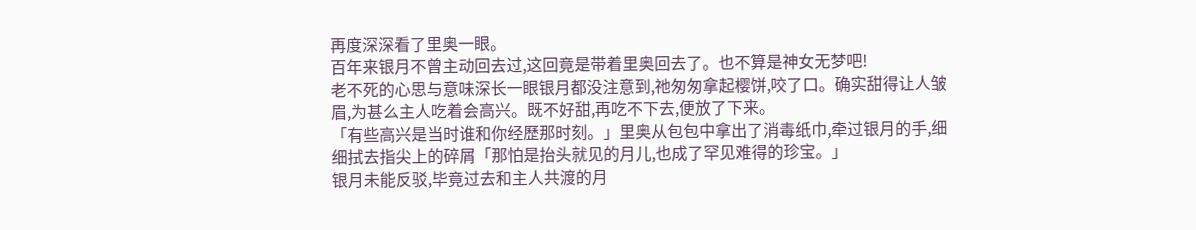再度深深看了里奥一眼。
百年来银月不曾主动回去过,这回竟是带着里奥回去了。也不算是神女无梦吧!
老不死的心思与意味深长一眼银月都没注意到,祂匆匆拿起樱饼,咬了口。确实甜得让人皱眉,为甚么主人吃着会高兴。既不好甜,再吃不下去,便放了下来。
「有些高兴是当时谁和你经歷那时刻。」里奥从包包中拿出了消毒纸巾,牵过银月的手,细细拭去指尖上的碎屑「那怕是抬头就见的月儿,也成了罕见难得的珍宝。」
银月未能反驳,毕竟过去和主人共渡的月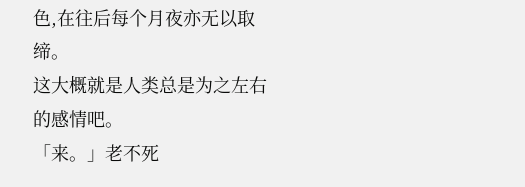色,在往后每个月夜亦无以取缔。
这大概就是人类总是为之左右的感情吧。
「来。」老不死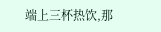端上三杯热饮,那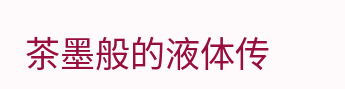茶墨般的液体传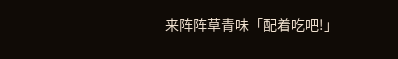来阵阵草青味「配着吃吧!」